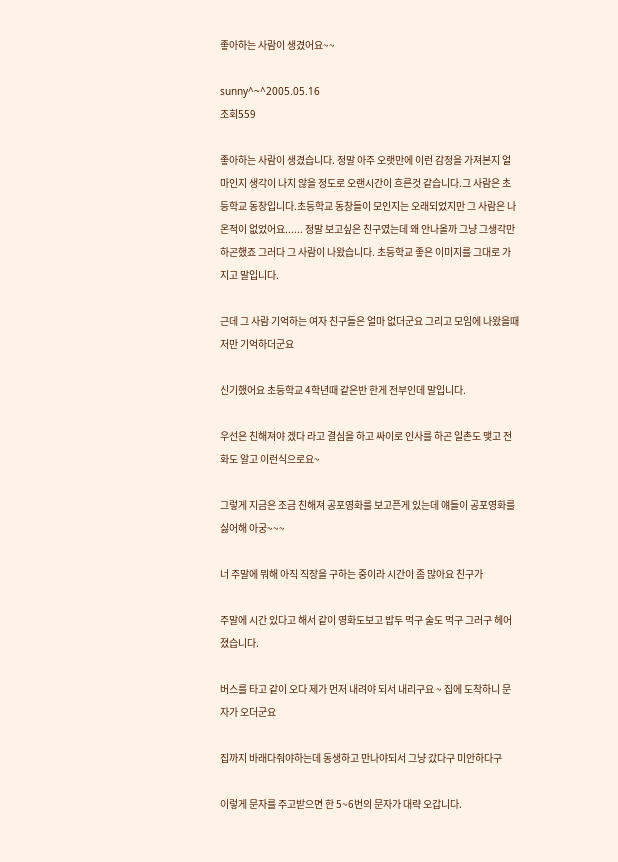좋아하는 사람이 생겼어요~~

sunny^~^2005.05.16
조회559

좋아하는 사람이 생겼습니다. 정말 아주 오랫만에 이런 감정을 가져본지 얼마인지 생각이 나지 않을 정도로 오랜시간이 흐른것 같습니다.그 사람은 초등학교 동창입니다.초등학교 동창들이 모인지는 오래되었지만 그 사람은 나온적이 없었어요...... 정말 보고싶은 친구였는데 왜 안나올까 그냥 그생각만 하곤했죠 그러다 그 사람이 나왔습니다. 초등학교 좋은 이미지를 그대로 가지고 말입니다.

근데 그 사람 기억하는 여자 친구들은 얼마 없더군요 그리고 모임에 나왔을때 저만 기억하더군요

신기했어요 초등학교 4학년때 같은반 한게 전부인데 말입니다.

우선은 친해져야 겠다 라고 결심을 하고 싸이로 인사를 하곤 일촌도 맺고 전화도 알고 이런식으로요~

그렇게 지금은 조금 친해져 공포영화를 보고픈게 있는데 얘들이 공포영화를 싫어해 아궁~~~

너 주말에 뭐해 아직 직장을 구하는 중이라 시간이 좀 많아요 친구가

주말에 시간 있다고 해서 같이 영화도보고 밥두 먹구 술도 먹구 그러구 헤어졌습니다.

버스를 타고 같이 오다 제가 먼저 내려야 되서 내리구요 ~ 집에 도착하니 문자가 오더군요

집까지 바래다줘야하는데 동생하고 만나야되서 그냥 갔다구 미안하다구

이렇게 문자를 주고받으면 한 5~6번의 문자가 대략 오갑니다.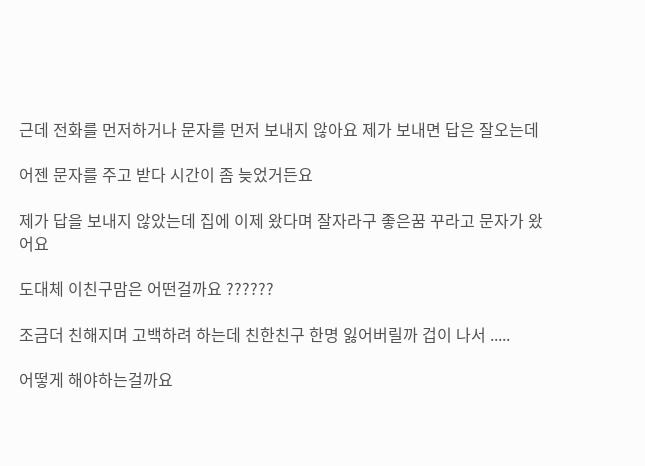근데 전화를 먼저하거나 문자를 먼저 보내지 않아요 제가 보내면 답은 잘오는데

어젠 문자를 주고 받다 시간이 좀 늦었거든요

제가 답을 보내지 않았는데 집에 이제 왔다며 잘자라구 좋은꿈 꾸라고 문자가 왔어요

도대체 이친구맘은 어떤걸까요 ??????

조금더 친해지며 고백하려 하는데 친한친구 한명 잃어버릴까 겁이 나서 .....

어떻게 해야하는걸까요